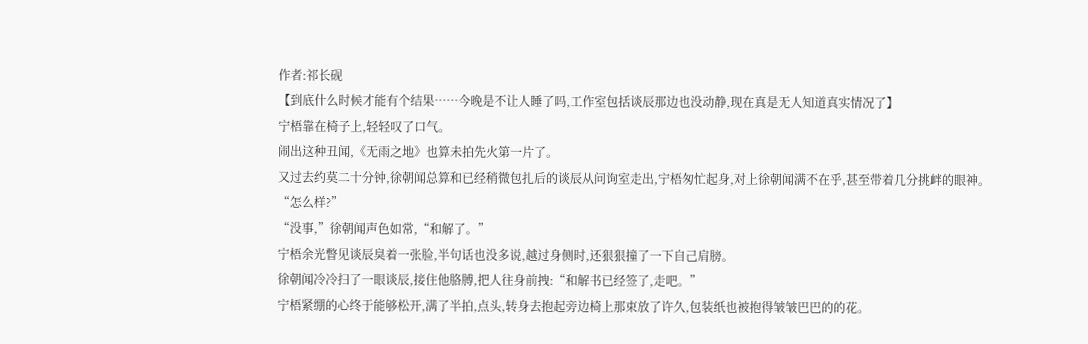作者:祁长砚
【到底什么时候才能有个结果……今晚是不让人睡了吗,工作室包括谈辰那边也没动静,现在真是无人知道真实情况了】
宁梧靠在椅子上,轻轻叹了口气。
闹出这种丑闻,《无雨之地》也算未拍先火第一片了。
又过去约莫二十分钟,徐朝闻总算和已经稍微包扎后的谈辰从问询室走出,宁梧匆忙起身,对上徐朝闻满不在乎,甚至带着几分挑衅的眼神。
“怎么样?”
“没事,”徐朝闻声色如常,“和解了。”
宁梧余光瞥见谈辰臭着一张脸,半句话也没多说,越过身侧时,还狠狠撞了一下自己肩膀。
徐朝闻冷冷扫了一眼谈辰,接住他胳膊,把人往身前拽:“和解书已经签了,走吧。”
宁梧紧绷的心终于能够松开,满了半拍,点头,转身去抱起旁边椅上那束放了许久,包装纸也被抱得皱皱巴巴的的花。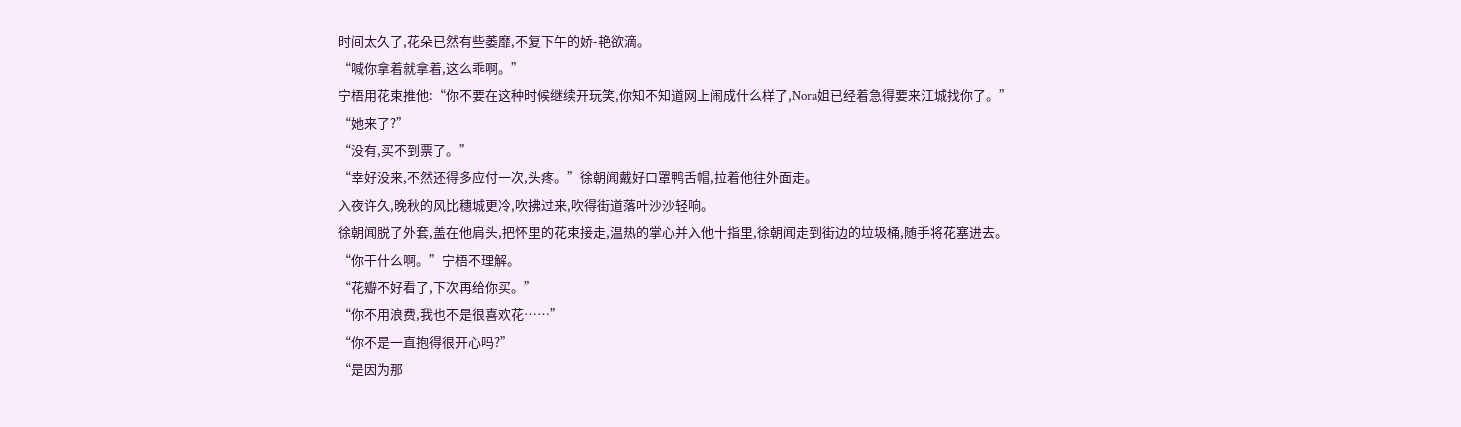时间太久了,花朵已然有些萎靡,不复下午的娇-艳欲滴。
“喊你拿着就拿着,这么乖啊。”
宁梧用花束推他:“你不要在这种时候继续开玩笑,你知不知道网上闹成什么样了,Nora姐已经着急得要来江城找你了。”
“她来了?”
“没有,买不到票了。”
“幸好没来,不然还得多应付一次,头疼。”徐朝闻戴好口罩鸭舌帽,拉着他往外面走。
入夜许久,晚秋的风比穗城更冷,吹拂过来,吹得街道落叶沙沙轻响。
徐朝闻脱了外套,盖在他肩头,把怀里的花束接走,温热的掌心并入他十指里,徐朝闻走到街边的垃圾桶,随手将花塞进去。
“你干什么啊。”宁梧不理解。
“花瓣不好看了,下次再给你买。”
“你不用浪费,我也不是很喜欢花……”
“你不是一直抱得很开心吗?”
“是因为那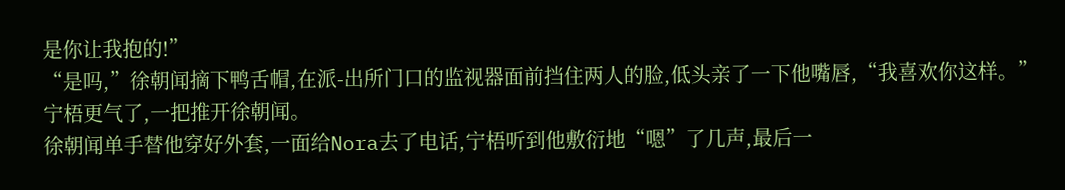是你让我抱的!”
“是吗,”徐朝闻摘下鸭舌帽,在派-出所门口的监视器面前挡住两人的脸,低头亲了一下他嘴唇,“我喜欢你这样。”
宁梧更气了,一把推开徐朝闻。
徐朝闻单手替他穿好外套,一面给Nora去了电话,宁梧听到他敷衍地“嗯”了几声,最后一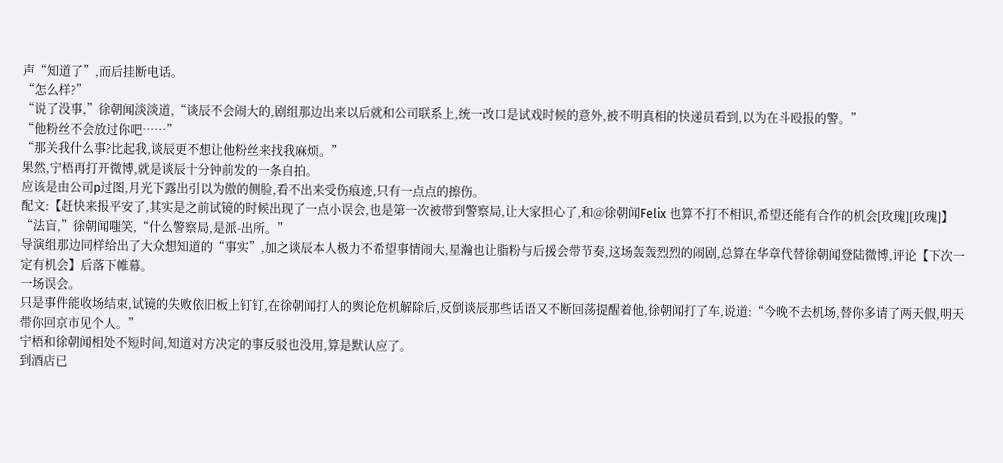声“知道了”,而后挂断电话。
“怎么样?”
“说了没事,”徐朝闻淡淡道,“谈辰不会闹大的,剧组那边出来以后就和公司联系上,统一改口是试戏时候的意外,被不明真相的快递员看到,以为在斗殴报的警。”
“他粉丝不会放过你吧……”
“那关我什么事?比起我,谈辰更不想让他粉丝来找我麻烦。”
果然,宁梧再打开微博,就是谈辰十分钟前发的一条自拍。
应该是由公司p过图,月光下露出引以为傲的侧脸,看不出来受伤痕迹,只有一点点的擦伤。
配文:【赶快来报平安了,其实是之前试镜的时候出现了一点小误会,也是第一次被带到警察局,让大家担心了,和@徐朝闻Felix 也算不打不相识,希望还能有合作的机会[玫瑰][玫瑰]】
“法盲,”徐朝闻嗤笑,“什么警察局,是派-出所。”
导演组那边同样给出了大众想知道的“事实”,加之谈辰本人极力不希望事情闹大,星瀚也让脂粉与后援会带节奏,这场轰轰烈烈的闹剧,总算在华章代替徐朝闻登陆微博,评论【下次一定有机会】后落下帷幕。
一场误会。
只是事件能收场结束,试镜的失败依旧板上钉钉,在徐朝闻打人的舆论危机解除后,反倒谈辰那些话语又不断回荡提醒着他,徐朝闻打了车,说道:“今晚不去机场,替你多请了两天假,明天带你回京市见个人。”
宁梧和徐朝闻相处不短时间,知道对方决定的事反驳也没用,算是默认应了。
到酒店已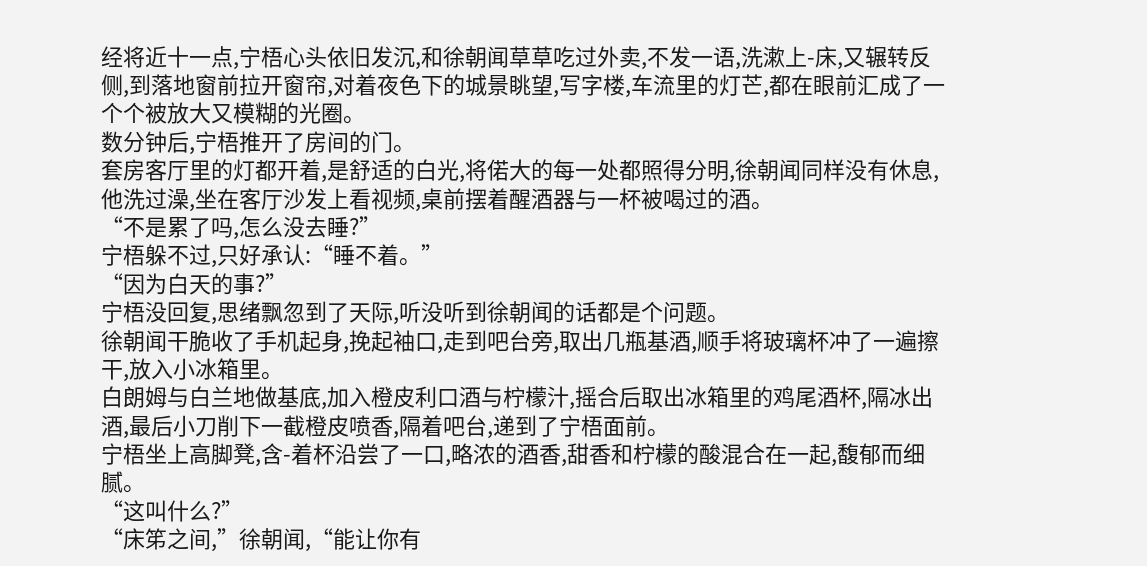经将近十一点,宁梧心头依旧发沉,和徐朝闻草草吃过外卖,不发一语,洗漱上-床,又辗转反侧,到落地窗前拉开窗帘,对着夜色下的城景眺望,写字楼,车流里的灯芒,都在眼前汇成了一个个被放大又模糊的光圈。
数分钟后,宁梧推开了房间的门。
套房客厅里的灯都开着,是舒适的白光,将偌大的每一处都照得分明,徐朝闻同样没有休息,他洗过澡,坐在客厅沙发上看视频,桌前摆着醒酒器与一杯被喝过的酒。
“不是累了吗,怎么没去睡?”
宁梧躲不过,只好承认:“睡不着。”
“因为白天的事?”
宁梧没回复,思绪飘忽到了天际,听没听到徐朝闻的话都是个问题。
徐朝闻干脆收了手机起身,挽起袖口,走到吧台旁,取出几瓶基酒,顺手将玻璃杯冲了一遍擦干,放入小冰箱里。
白朗姆与白兰地做基底,加入橙皮利口酒与柠檬汁,摇合后取出冰箱里的鸡尾酒杯,隔冰出酒,最后小刀削下一截橙皮喷香,隔着吧台,递到了宁梧面前。
宁梧坐上高脚凳,含-着杯沿尝了一口,略浓的酒香,甜香和柠檬的酸混合在一起,馥郁而细腻。
“这叫什么?”
“床笫之间,”徐朝闻,“能让你有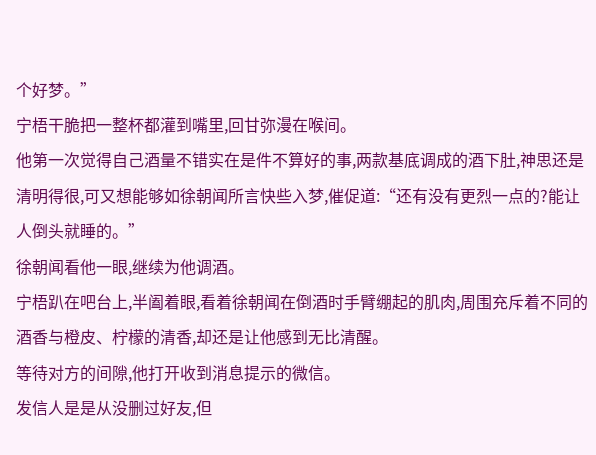个好梦。”
宁梧干脆把一整杯都灌到嘴里,回甘弥漫在喉间。
他第一次觉得自己酒量不错实在是件不算好的事,两款基底调成的酒下肚,神思还是清明得很,可又想能够如徐朝闻所言快些入梦,催促道:“还有没有更烈一点的?能让人倒头就睡的。”
徐朝闻看他一眼,继续为他调酒。
宁梧趴在吧台上,半阖着眼,看着徐朝闻在倒酒时手臂绷起的肌肉,周围充斥着不同的酒香与橙皮、柠檬的清香,却还是让他感到无比清醒。
等待对方的间隙,他打开收到消息提示的微信。
发信人是是从没删过好友,但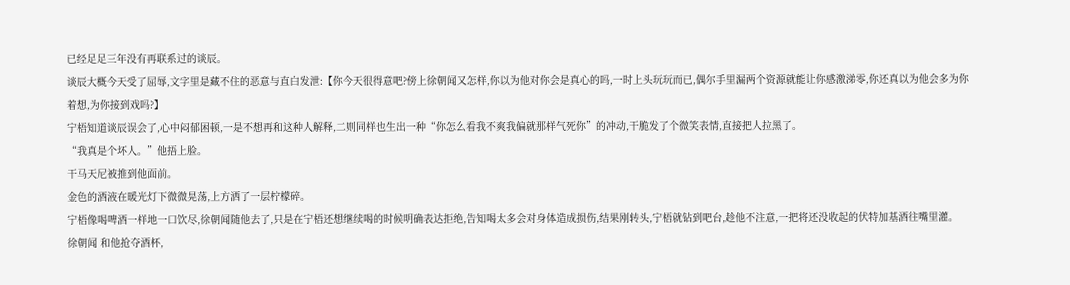已经足足三年没有再联系过的谈辰。
谈辰大概今天受了屈辱,文字里是藏不住的恶意与直白发泄:【你今天很得意吧?傍上徐朝闻又怎样,你以为他对你会是真心的吗,一时上头玩玩而已,偶尔手里漏两个资源就能让你感激涕零,你还真以为他会多为你着想,为你接到戏吗?】
宁梧知道谈辰误会了,心中闷郁困顿,一是不想再和这种人解释,二则同样也生出一种“你怎么看我不爽我偏就那样气死你”的冲动,干脆发了个微笑表情,直接把人拉黑了。
“我真是个坏人。”他捂上脸。
干马天尼被推到他面前。
金色的酒液在暖光灯下微微晃荡,上方洒了一层柠檬碎。
宁梧像喝啤酒一样地一口饮尽,徐朝闻随他去了,只是在宁梧还想继续喝的时候明确表达拒绝,告知喝太多会对身体造成损伤,结果刚转头,宁梧就钻到吧台,趁他不注意,一把将还没收起的伏特加基酒往嘴里灌。
徐朝闻 和他抢夺酒杯,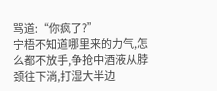骂道:“你疯了?”
宁梧不知道哪里来的力气,怎么都不放手,争抢中酒液从脖颈往下淌,打湿大半边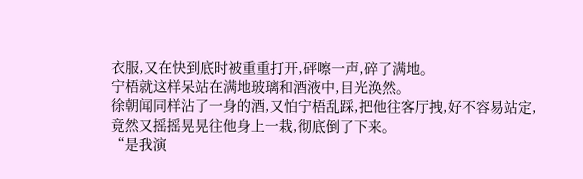衣服,又在快到底时被重重打开,砰嚓一声,碎了满地。
宁梧就这样呆站在满地玻璃和酒液中,目光涣然。
徐朝闻同样沾了一身的酒,又怕宁梧乱踩,把他往客厅拽,好不容易站定,竟然又摇摇晃晃往他身上一栽,彻底倒了下来。
“是我演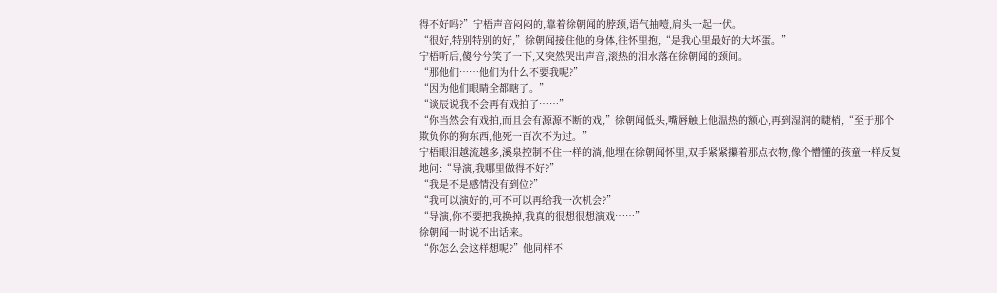得不好吗?”宁梧声音闷闷的,靠着徐朝闻的脖颈,语气抽噎,肩头一起一伏。
“很好,特别特别的好,”徐朝闻接住他的身体,往怀里抱,“是我心里最好的大坏蛋。”
宁梧听后,傻兮兮笑了一下,又突然哭出声音,滚热的泪水落在徐朝闻的颈间。
“那他们……他们为什么不要我呢?”
“因为他们眼睛全都瞎了。”
“谈辰说我不会再有戏拍了……”
“你当然会有戏拍,而且会有源源不断的戏,”徐朝闻低头,嘴唇触上他温热的额心,再到湿润的睫梢,“至于那个欺负你的狗东西,他死一百次不为过。”
宁梧眼泪越流越多,溪泉控制不住一样的淌,他埋在徐朝闻怀里,双手紧紧攥着那点衣物,像个懵懂的孩童一样反复地问:“导演,我哪里做得不好?”
“我是不是感情没有到位?”
“我可以演好的,可不可以再给我一次机会?”
“导演,你不要把我换掉,我真的很想很想演戏……”
徐朝闻一时说不出话来。
“你怎么会这样想呢?”他同样不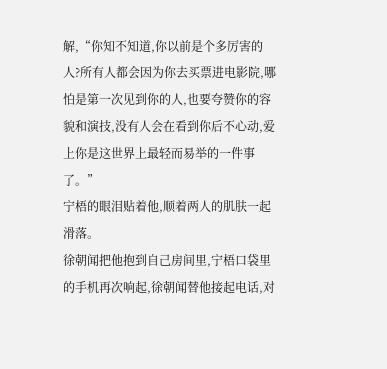解,“你知不知道,你以前是个多厉害的人?所有人都会因为你去买票进电影院,哪怕是第一次见到你的人,也要夸赞你的容貌和演技,没有人会在看到你后不心动,爱上你是这世界上最轻而易举的一件事了。”
宁梧的眼泪贴着他,顺着两人的肌肤一起滑落。
徐朝闻把他抱到自己房间里,宁梧口袋里的手机再次响起,徐朝闻替他接起电话,对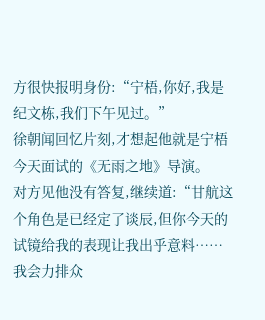方很快报明身份:“宁梧,你好,我是纪文栋,我们下午见过。”
徐朝闻回忆片刻,才想起他就是宁梧今天面试的《无雨之地》导演。
对方见他没有答复,继续道:“甘航这个角色是已经定了谈辰,但你今天的试镜给我的表现让我出乎意料……我会力排众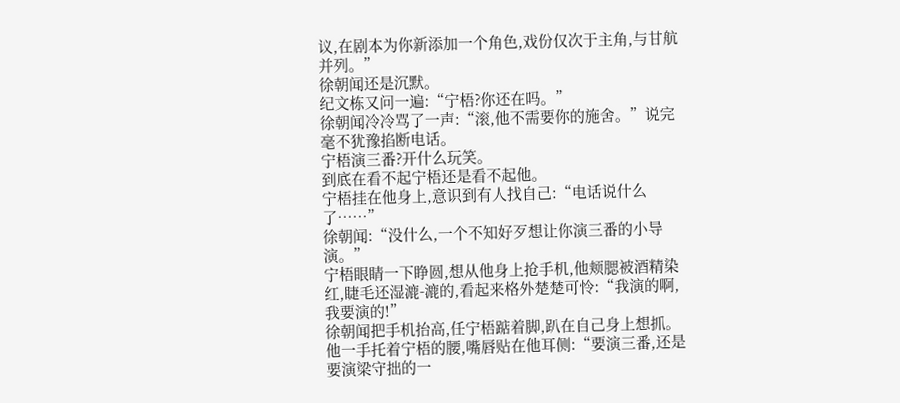议,在剧本为你新添加一个角色,戏份仅次于主角,与甘航并列。”
徐朝闻还是沉默。
纪文栋又问一遍:“宁梧?你还在吗。”
徐朝闻冷冷骂了一声:“滚,他不需要你的施舍。”说完毫不犹豫掐断电话。
宁梧演三番?开什么玩笑。
到底在看不起宁梧还是看不起他。
宁梧挂在他身上,意识到有人找自己:“电话说什么了……”
徐朝闻:“没什么,一个不知好歹想让你演三番的小导演。”
宁梧眼睛一下睁圆,想从他身上抢手机,他颊腮被酒精染红,睫毛还湿漉-漉的,看起来格外楚楚可怜:“我演的啊,我要演的!”
徐朝闻把手机抬高,任宁梧踮着脚,趴在自己身上想抓。
他一手托着宁梧的腰,嘴唇贴在他耳侧:“要演三番,还是要演梁守拙的一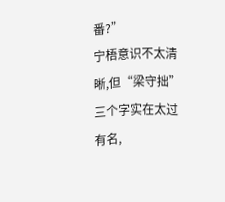番?”
宁梧意识不太清晰,但“梁守拙”三个字实在太过有名,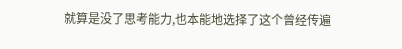就算是没了思考能力,也本能地选择了这个曾经传遍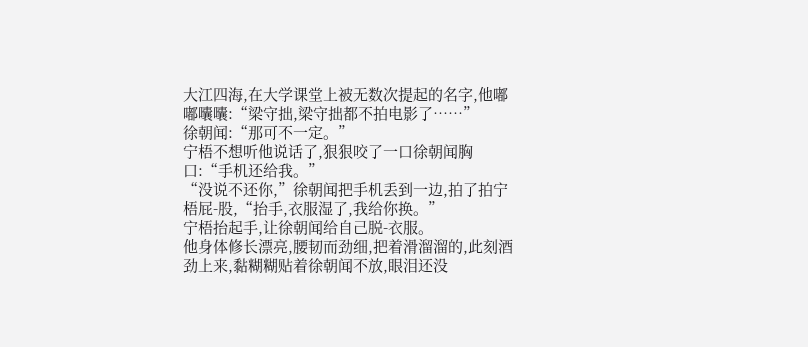大江四海,在大学课堂上被无数次提起的名字,他嘟嘟囔囔:“梁守拙,梁守拙都不拍电影了……”
徐朝闻:“那可不一定。”
宁梧不想听他说话了,狠狠咬了一口徐朝闻胸口:“手机还给我。”
“没说不还你,”徐朝闻把手机丢到一边,拍了拍宁梧屁-股,“抬手,衣服湿了,我给你换。”
宁梧抬起手,让徐朝闻给自己脱-衣服。
他身体修长漂亮,腰韧而劲细,把着滑溜溜的,此刻酒劲上来,黏糊糊贴着徐朝闻不放,眼泪还没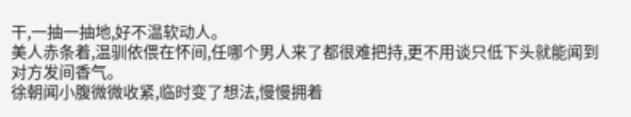干,一抽一抽地,好不温软动人。
美人赤条着,温驯依偎在怀间,任哪个男人来了都很难把持,更不用谈只低下头就能闻到对方发间香气。
徐朝闻小腹微微收紧,临时变了想法,慢慢拥着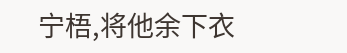宁梧,将他余下衣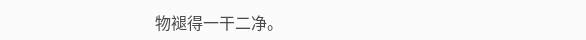物褪得一干二净。